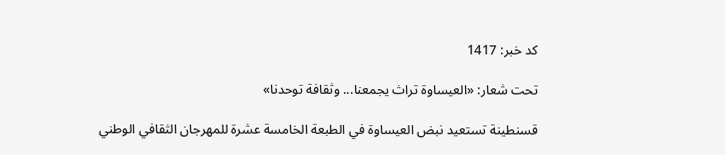کد خبر: 1417

تحت شعار: «العيساوة تراث يجمعنا... وثقافة توحدنا»

قسنطينة تستعيد نبض العيساوة في الطبعة الخامسة عشرة للمهرجان الثقافي الوطني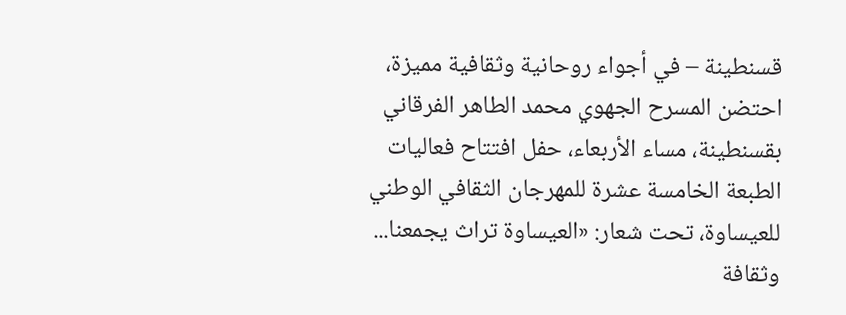قسنطينة – في أجواء روحانية وثقافية مميزة، احتضن المسرح الجهوي محمد الطاهر الفرقاني بقسنطينة، مساء الأربعاء، حفل افتتاح فعاليات الطبعة الخامسة عشرة للمهرجان الثقافي الوطني للعيساوة، تحت شعار: «العيساوة تراث يجمعنا... وثقافة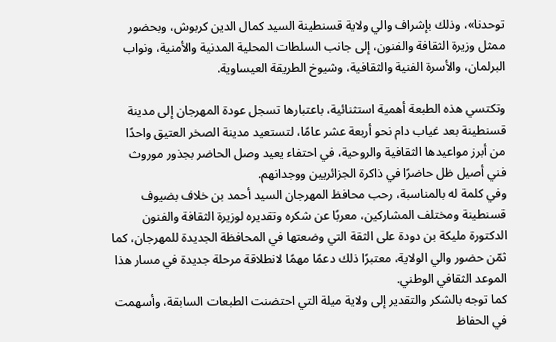توحدنا»، وذلك بإشراف والي ولاية قسنطينة السيد كمال الدين كربوش، وبحضور ممثل وزيرة الثقافة والفنون، إلى جانب السلطات المحلية المدنية والأمنية، ونواب البرلمان، والأسرة الفنية والثقافية، وشيوخ الطريقة العيساوية.

وتكتسي هذه الطبعة أهمية استثنائية، باعتبارها تسجل عودة المهرجان إلى مدينة قسنطينة بعد غياب دام نحو أربعة عشر عامًا، لتستعيد مدينة الصخر العتيق واحدًا من أبرز مواعيدها الثقافية والروحية، في احتفاء يعيد وصل الحاضر بجذور موروث فني أصيل ظل حاضرًا في ذاكرة الجزائريين ووجدانهم.
وفي كلمة له بالمناسبة، رحب محافظ المهرجان السيد أحمد بن خلاف بضيوف قسنطينة ومختلف المشاركين، معربًا عن شكره وتقديره لوزيرة الثقافة والفنون الدكتورة مليكة بن دودة على الثقة التي وضعتها في المحافظة الجديدة للمهرجان، كما ثمّن حضور والي الولاية، معتبرًا ذلك دعمًا مهمًا لانطلاقة مرحلة جديدة في مسار هذا الموعد الثقافي الوطني.
كما توجه بالشكر والتقدير إلى ولاية ميلة التي احتضنت الطبعات السابقة، وأسهمت في الحفاظ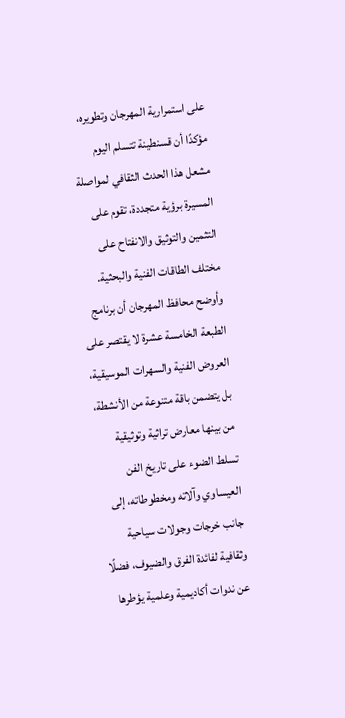على استمرارية المهرجان وتطويره، مؤكدًا أن قسنطينة تتسلم اليوم مشعل هذا الحدث الثقافي لمواصلة المسيرة برؤية متجددة، تقوم على التثمين والتوثيق والانفتاح على مختلف الطاقات الفنية والبحثية.
وأوضح محافظ المهرجان أن برنامج الطبعة الخامسة عشرة لا يقتصر على العروض الفنية والسهرات الموسيقية، بل يتضمن باقة متنوعة من الأنشطة، من بينها معارض تراثية وتوثيقية تسلط الضوء على تاريخ الفن العيساوي وآلاته ومخطوطاته، إلى جانب خرجات وجولات سياحية وثقافية لفائدة الفرق والضيوف، فضلًا عن ندوات أكاديمية وعلمية يؤطرها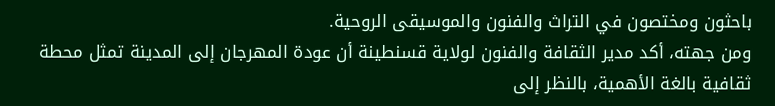باحثون ومختصون في التراث والفنون والموسيقى الروحية.
ومن جهته، أكد مدير الثقافة والفنون لولاية قسنطينة أن عودة المهرجان إلى المدينة تمثل محطة ثقافية بالغة الأهمية، بالنظر إلى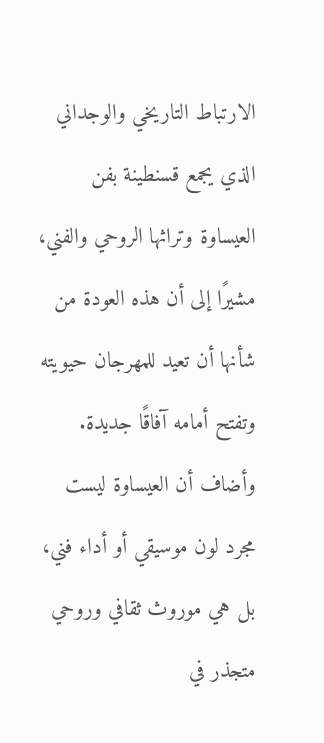الارتباط التاريخي والوجداني الذي يجمع قسنطينة بفن العيساوة وتراثها الروحي والفني، مشيرًا إلى أن هذه العودة من شأنها أن تعيد للمهرجان حيويته وتفتح أمامه آفاقًا جديدة.
وأضاف أن العيساوة ليست مجرد لون موسيقي أو أداء فني، بل هي موروث ثقافي وروحي متجذر في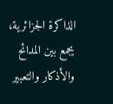الذاكرة الجزائرية، يجمع بين المدائح والأذكار والتعبير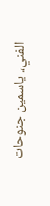الفني،. ياسمين جنوحات